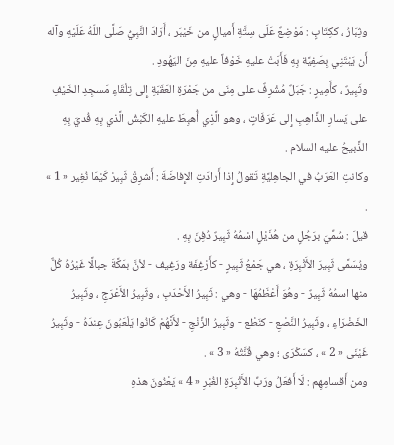وثِبَارُ ، ككِتَابٍ : مَوْضِعٌ عَلَى سِتَّةِ أَميالٍ من خَيْبَر ، أَرَادَ النَّبِيُّ صَلَّى اللّهُ عَلَيْهِ وآله أَن يَبْتَنِي بِصَفِيَّة بِهِ فَأَبَتْ عليهِ خَوْفاً عليهِ مِنَ اليَهُودِ .
وثَبِيرٌ ، كأَمِيرٍ : جَبَلٌ مُشْرِفٌ على مِنَى من جَمْرَةِ العَقَبَةِ إِلى تِلْقَاءِ مَسجِدِ الخَيْفِ على يَسارِ الذَّاهِبِ إِلى عَرَفَاتٍ ، وهو الَّذِي أُهبِطَ عليهِ الكَبْشُ الَّذي بِهِ فُديَ بِهِ الذَّبيحُ عليه السلام .
وكانتِ العَرَبُ في الجاهِليَّةِ تَقولُ إِذا أَرادَتِ الإِفاضَةَ : أَشرِقْ ثَبِيرْ كَيْمَا نُغِير « 1 » .
قيلَ : سُمِّيَ برَجُلٍ من هُذَيْلٍ اسْمُهُ ثَبِيرٌ دُفِنَ بِهِ .
ويُسَمَّى ثَبِيرَ الأَثْبِرَةِ ، هي جَمْعُ ثَبِيرٍ - كأَرْغِفَة ورَغِيف - لأنَّ بمَكَّةَ جبالًا غَيْرُهُ كُلٌّ منها اسمُهُ ثَبِيرٌ - وهُوَ أَعْظَمُهَا - وهي : ثَبِيرُ الأَحْدَبِ ، وثَبِيرُ الأَعْرَجِ ، وثَبِيرُ الخَضْرَاءِ ، وثَبِيرُ النَّصْعِ - كنَطْع - وثَبِيرُ الزِّنْجِ - لأَنَّهُمْ كَانُوا يَلْعَبُونَ عِندَهُ - وثَبِيرُ غَيْنَى « 2 » ، كسَكْرَى ؛ وهي قُنَّتُهُ « 3 » .
ومن أَقسامِهِم : لَا أَفعَلُ ورَبِّ الأَثْبِرَةِ الغُبْرِ « 4 » يَعْنُونَ هذهِ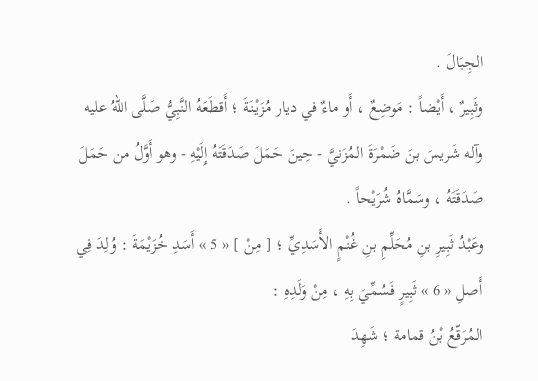الجِبَالَ .
وثَبِيرٌ ، أَيْضاً : مَوضِعٌ ، أَو ماءٌ في ديار مُزَيْنَةَ ؛ أَقطَعَهُ النَّبِيُّ صَلَّى اللّهُ عليه وآله شَريسَ بنَ ضَمْرَةَ المُزَنيَّ - حِينَ حَمَلَ صَدَقَتَهُ إِلَيْهِ - وهو أَوَّلُ من حَمَلَ صَدَقَتَهُ ، وسَمَّاهُ شُرَيْحاً .
وعَبْدُ ثَبِيرِ بنِ مُحَلِّمِ بنِ غُنْمٍ الأَسَدِيِّ ؛ [ مِنْ ] « 5 » أَسَدِ خُزَيْمَةَ : وُلِدَ فِي أَصلِ « 6 » ثَبِيرٍ فَسُمِّيَ بِهِ ، مِنْ وَلَدِهِ :
المُرَقّعُ بْنُ قمامة ؛ شَهِدَ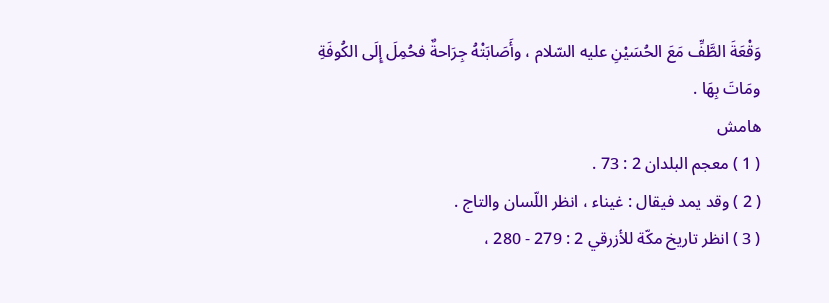وَقْعَةَ الطَّفِّ مَعَ الحُسَيْنِ عليه السّلام ، وأَصَابَتْهُ جِرَاحةٌ فحُمِلَ إِلَى الكُوفَةِ ومَاتَ بِهَا .
هامش
( 1 ) معجم البلدان 2 : 73 .
( 2 ) وقد يمد فيقال : غيناء ، انظر اللّسان والتاج .
( 3 ) انظر تاريخ مكّة للأزرقي 2 : 279 - 280 ،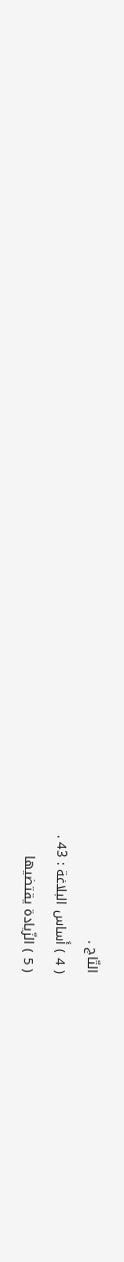التّاج .
( 4 ) أَساس البلاغة : 43 .
( 5 ) الزّيادة يقتضيها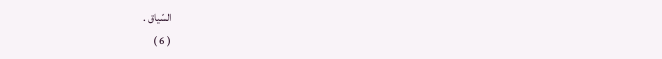السّياق .
( 6 )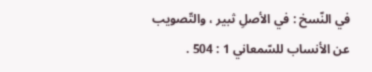في النّسخ : في الأصلِ ثبير ، والتّصويب عن الأنساب للسّمعاني 1 : 504 .